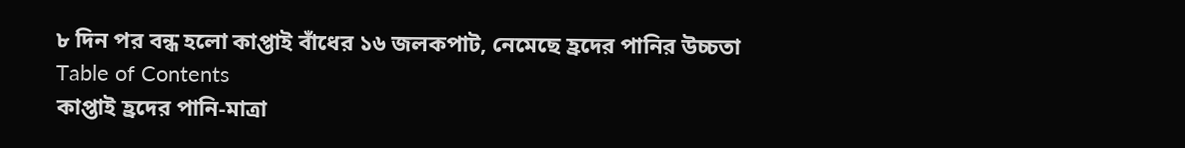৮ দিন পর বন্ধ হলো কাপ্তাই বাঁধের ১৬ জলকপাট, নেমেছে হ্রদের পানির উচ্চতা
Table of Contents
কাপ্তাই হ্রদের পানি-মাত্রা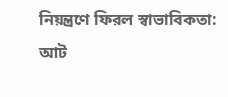নিয়ন্ত্রণে ফিরল স্বাভাবিকতা: আট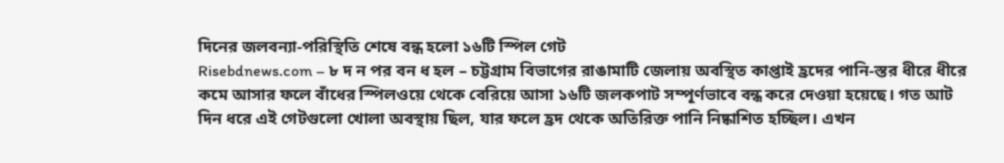দিনের জলবন্যা-পরিস্থিতি শেষে বন্ধ হলো ১৬টি স্পিল গেট
Risebdnews.com – ৮ দ ন পর বন ধ হল – চট্টগ্রাম বিভাগের রাঙামাটি জেলায় অবস্থিত কাপ্তাই হ্রদের পানি-স্তর ধীরে ধীরে কমে আসার ফলে বাঁধের স্পিলওয়ে থেকে বেরিয়ে আসা ১৬টি জলকপাট সম্পূর্ণভাবে বন্ধ করে দেওয়া হয়েছে। গত আট দিন ধরে এই গেটগুলো খোলা অবস্থায় ছিল, যার ফলে হ্রদ থেকে অতিরিক্ত পানি নিষ্কাশিত হচ্ছিল। এখন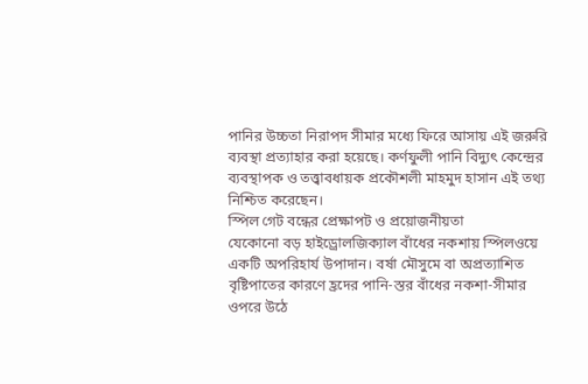পানির উচ্চতা নিরাপদ সীমার মধ্যে ফিরে আসায় এই জরুরি ব্যবস্থা প্রত্যাহার করা হয়েছে। কর্ণফুলী পানি বিদ্যুৎ কেন্দ্রের ব্যবস্থাপক ও তত্ত্বাবধায়ক প্রকৌশলী মাহমুদ হাসান এই তথ্য নিশ্চিত করেছেন।
স্পিল গেট বন্ধের প্রেক্ষাপট ও প্রয়োজনীয়তা
যেকোনো বড় হাইড্রোলজিক্যাল বাঁধের নকশায় স্পিলওয়ে একটি অপরিহার্য উপাদান। বর্ষা মৌসুমে বা অপ্রত্যাশিত বৃষ্টিপাতের কারণে হ্রদের পানি-স্তর বাঁধের নকশা-সীমার ওপরে উঠে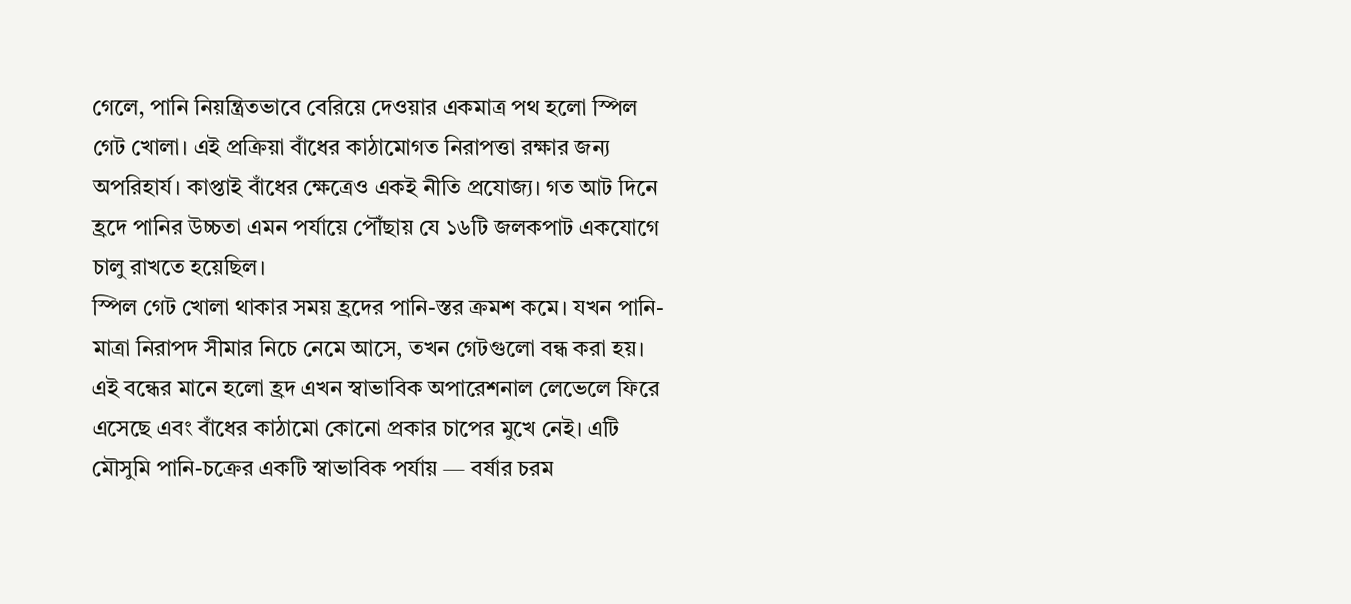গেলে, পানি নিয়ন্ত্রিতভাবে বেরিয়ে দেওয়ার একমাত্র পথ হলো স্পিল গেট খোলা। এই প্রক্রিয়া বাঁধের কাঠামোগত নিরাপত্তা রক্ষার জন্য অপরিহার্য। কাপ্তাই বাঁধের ক্ষেত্রেও একই নীতি প্রযোজ্য। গত আট দিনে হ্রদে পানির উচ্চতা এমন পর্যায়ে পৌঁছায় যে ১৬টি জলকপাট একযোগে চালু রাখতে হয়েছিল।
স্পিল গেট খোলা থাকার সময় হ্রদের পানি-স্তর ক্রমশ কমে। যখন পানি-মাত্রা নিরাপদ সীমার নিচে নেমে আসে, তখন গেটগুলো বন্ধ করা হয়। এই বন্ধের মানে হলো হ্রদ এখন স্বাভাবিক অপারেশনাল লেভেলে ফিরে এসেছে এবং বাঁধের কাঠামো কোনো প্রকার চাপের মুখে নেই। এটি মৌসুমি পানি-চক্রের একটি স্বাভাবিক পর্যায় — বর্ষার চরম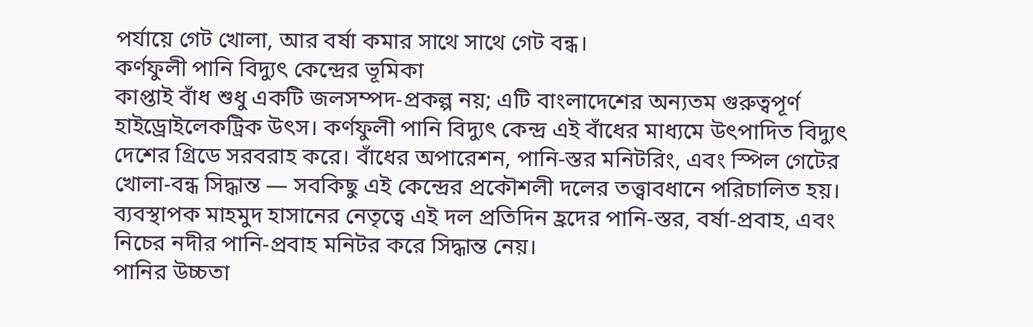পর্যায়ে গেট খোলা, আর বর্ষা কমার সাথে সাথে গেট বন্ধ।
কর্ণফুলী পানি বিদ্যুৎ কেন্দ্রের ভূমিকা
কাপ্তাই বাঁধ শুধু একটি জলসম্পদ-প্রকল্প নয়; এটি বাংলাদেশের অন্যতম গুরুত্বপূর্ণ হাইড্রোইলেকট্রিক উৎস। কর্ণফুলী পানি বিদ্যুৎ কেন্দ্র এই বাঁধের মাধ্যমে উৎপাদিত বিদ্যুৎ দেশের গ্রিডে সরবরাহ করে। বাঁধের অপারেশন, পানি-স্তর মনিটরিং, এবং স্পিল গেটের খোলা-বন্ধ সিদ্ধান্ত — সবকিছু এই কেন্দ্রের প্রকৌশলী দলের তত্ত্বাবধানে পরিচালিত হয়। ব্যবস্থাপক মাহমুদ হাসানের নেতৃত্বে এই দল প্রতিদিন হ্রদের পানি-স্তর, বর্ষা-প্রবাহ, এবং নিচের নদীর পানি-প্রবাহ মনিটর করে সিদ্ধান্ত নেয়।
পানির উচ্চতা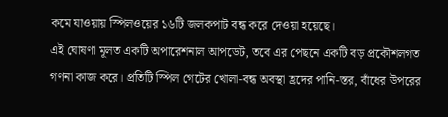কমে যাওয়ায় স্পিলওয়ের ১৬টি জলকপাট বন্ধ করে দেওয়া হয়েছে।
এই ঘোষণা মূলত একটি অপারেশনাল আপডেট, তবে এর পেছনে একটি বড় প্রকৌশলগত গণনা কাজ করে। প্রতিটি স্পিল গেটের খোলা-বন্ধ অবস্থা হ্রদের পানি-স্তর, বাঁধের উপরের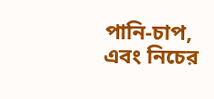পানি-চাপ, এবং নিচের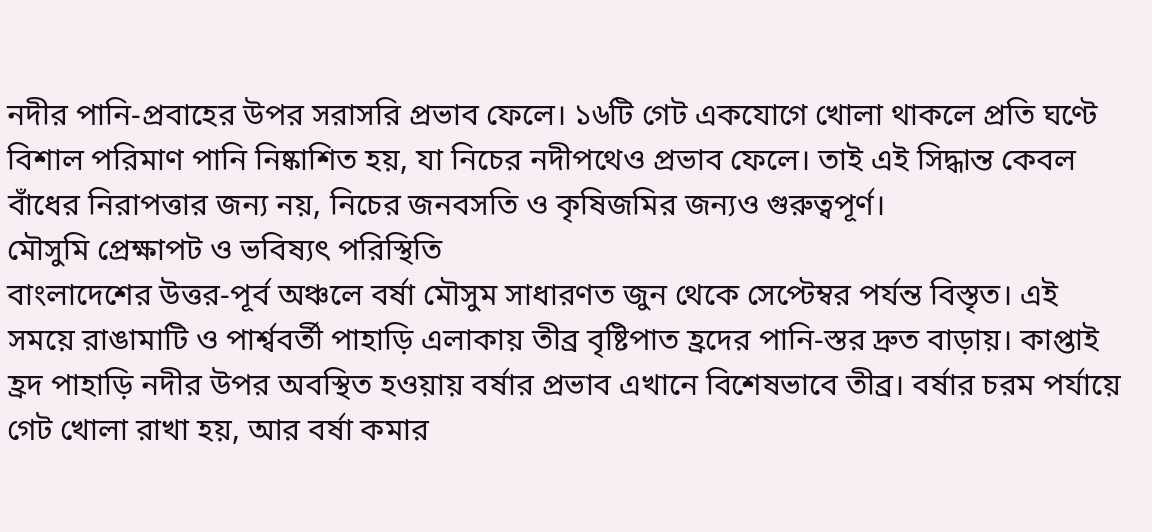নদীর পানি-প্রবাহের উপর সরাসরি প্রভাব ফেলে। ১৬টি গেট একযোগে খোলা থাকলে প্রতি ঘণ্টে বিশাল পরিমাণ পানি নিষ্কাশিত হয়, যা নিচের নদীপথেও প্রভাব ফেলে। তাই এই সিদ্ধান্ত কেবল বাঁধের নিরাপত্তার জন্য নয়, নিচের জনবসতি ও কৃষিজমির জন্যও গুরুত্বপূর্ণ।
মৌসুমি প্রেক্ষাপট ও ভবিষ্যৎ পরিস্থিতি
বাংলাদেশের উত্তর-পূর্ব অঞ্চলে বর্ষা মৌসুম সাধারণত জুন থেকে সেপ্টেম্বর পর্যন্ত বিস্তৃত। এই সময়ে রাঙামাটি ও পার্শ্ববর্তী পাহাড়ি এলাকায় তীব্র বৃষ্টিপাত হ্রদের পানি-স্তর দ্রুত বাড়ায়। কাপ্তাই হ্রদ পাহাড়ি নদীর উপর অবস্থিত হওয়ায় বর্ষার প্রভাব এখানে বিশেষভাবে তীব্র। বর্ষার চরম পর্যায়ে গেট খোলা রাখা হয়, আর বর্ষা কমার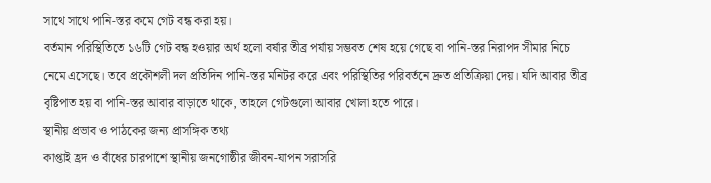সাথে সাথে পানি-স্তর কমে গেট বন্ধ করা হয়।
বর্তমান পরিস্থিতিতে ১৬টি গেট বন্ধ হওয়ার অর্থ হলো বর্ষার তীব্র পর্যায় সম্ভবত শেষ হয়ে গেছে বা পানি-স্তর নিরাপদ সীমার নিচে নেমে এসেছে। তবে প্রকৌশলী দল প্রতিদিন পানি-স্তর মনিটর করে এবং পরিস্থিতির পরিবর্তনে দ্রুত প্রতিক্রিয়া দেয়। যদি আবার তীব্র বৃষ্টিপাত হয় বা পানি-স্তর আবার বাড়াতে থাকে, তাহলে গেটগুলো আবার খোলা হতে পারে।
স্থানীয় প্রভাব ও পাঠকের জন্য প্রাসঙ্গিক তথ্য
কাপ্তাই হ্রদ ও বাঁধের চারপাশে স্থানীয় জনগোষ্ঠীর জীবন-যাপন সরাসরি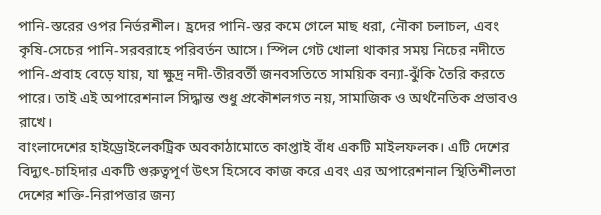পানি-স্তরের ওপর নির্ভরশীল। হ্রদের পানি-স্তর কমে গেলে মাছ ধরা, নৌকা চলাচল, এবং কৃষি-সেচের পানি-সরবরাহে পরিবর্তন আসে। স্পিল গেট খোলা থাকার সময় নিচের নদীতে পানি-প্রবাহ বেড়ে যায়, যা ক্ষুদ্র নদী-তীরবর্তী জনবসতিতে সাময়িক বন্যা-ঝুঁকি তৈরি করতে পারে। তাই এই অপারেশনাল সিদ্ধান্ত শুধু প্রকৌশলগত নয়, সামাজিক ও অর্থনৈতিক প্রভাবও রাখে।
বাংলাদেশের হাইড্রোইলেকট্রিক অবকাঠামোতে কাপ্তাই বাঁধ একটি মাইলফলক। এটি দেশের বিদ্যুৎ-চাহিদার একটি গুরুত্বপূর্ণ উৎস হিসেবে কাজ করে এবং এর অপারেশনাল স্থিতিশীলতা দেশের শক্তি-নিরাপত্তার জন্য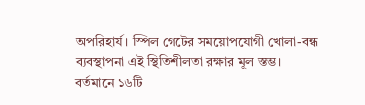অপরিহার্য। স্পিল গেটের সময়োপযোগী খোলা-বন্ধ ব্যবস্থাপনা এই স্থিতিশীলতা রক্ষার মূল স্তম্ভ।
বর্তমানে ১৬টি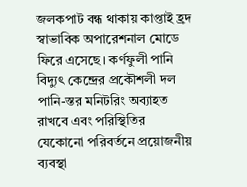জলকপাট বন্ধ থাকায় কাপ্তাই হ্রদ স্বাভাবিক অপারেশনাল মোডে ফিরে এসেছে। কর্ণফুলী পানি বিদ্যুৎ কেন্দ্রের প্রকৌশলী দল পানি-স্তর মনিটরিং অব্যাহত রাখবে এবং পরিস্থিতির যেকোনো পরিবর্তনে প্রয়োজনীয় ব্যবস্থা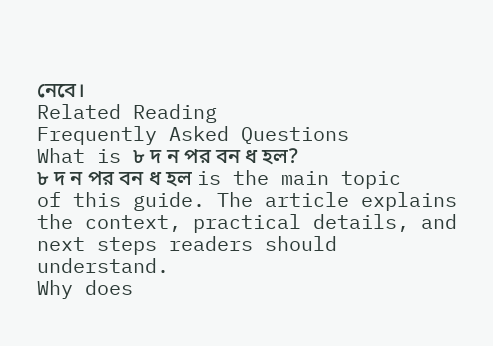নেবে।
Related Reading
Frequently Asked Questions
What is ৮ দ ন পর বন ধ হল?
৮ দ ন পর বন ধ হল is the main topic of this guide. The article explains the context, practical details, and next steps readers should understand.
Why does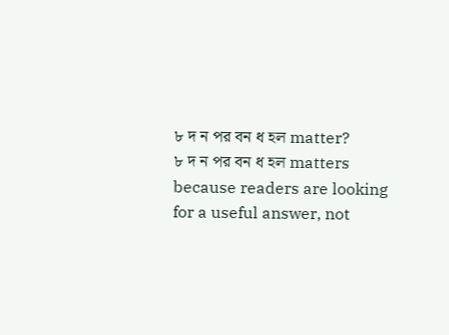৮ দ ন পর বন ধ হল matter?
৮ দ ন পর বন ধ হল matters because readers are looking for a useful answer, not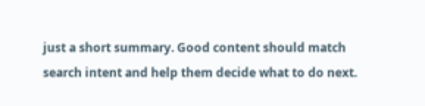just a short summary. Good content should match search intent and help them decide what to do next.